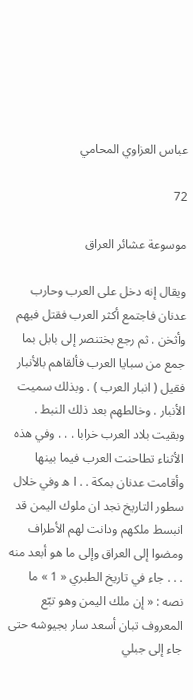عباس العزاوي المحامي

72

موسوعة عشائر العراق

ويقال إنه دخل على العرب وحارب عدنان فاجتمع أكثر العرب فقتل فيهم وأثخن . ثم رجع بختنصر إلى بابل بما جمع من سبايا العرب فألقاهم بالأنبار فقيل ( انبار العرب ) . وبذلك سميت الأنبار . وخالطهم بعد ذلك النبط . وبقيت بلاد العرب خرابا . . . وفي هذه الأثناء تطاحنت العرب فيما بينها وأقامت عدنان بمكة . . ا ه وفي خلال سطور التاريخ نجد ان ملوك اليمن قد انبسط ملكهم ودانت لهم الأطراف ومضوا إلى العراق وإلى ما هو أبعد منه . . . جاء في تاريخ الطبري « 1 » ما نصه : « إن ملك اليمن وهو تبّع المعروف تبان أسعد سار بجيوشه حتى جاء إلى جبلي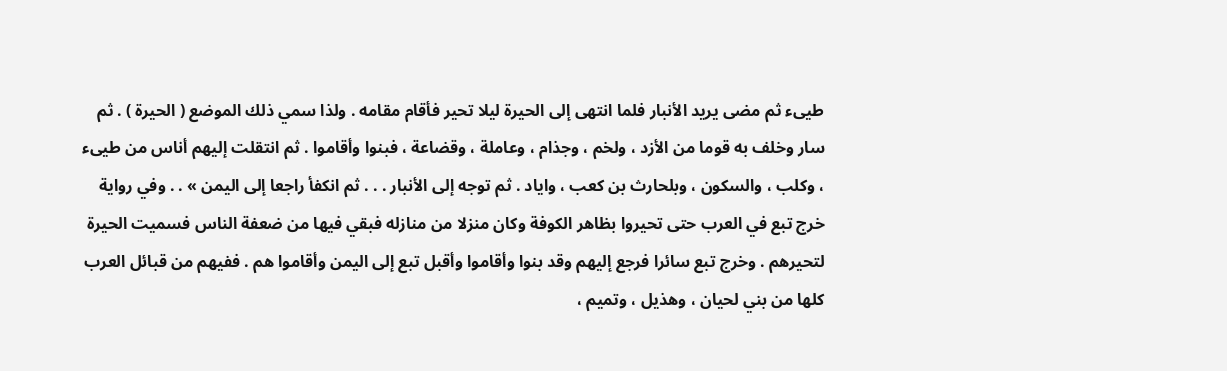طيىء ثم مضى يريد الأنبار فلما انتهى إلى الحيرة ليلا تحير فأقام مقامه . ولذا سمي ذلك الموضع ( الحيرة ) . ثم سار وخلف به قوما من الأزد ، ولخم ، وجذام ، وعاملة ، وقضاعة ، فبنوا وأقاموا . ثم انتقلت إليهم أناس من طيىء ، وكلب ، والسكون ، وبلحارث بن كعب ، واياد . ثم توجه إلى الأنبار . . . ثم انكفأ راجعا إلى اليمن » . . وفي رواية خرج تبع في العرب حتى تحيروا بظاهر الكوفة وكان منزلا من منازله فبقي فيها من ضعفة الناس فسميت الحيرة لتحيرهم . وخرج تبع سائرا فرجع إليهم وقد بنوا وأقاموا وأقبل تبع إلى اليمن وأقاموا هم . ففيهم من قبائل العرب كلها من بني لحيان ، وهذيل ، وتميم ،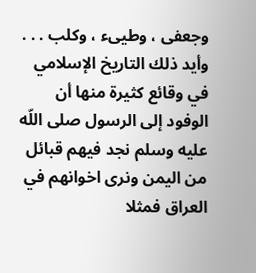وجعفى ، وطيىء ، وكلب . . . وأيد ذلك التاريخ الإسلامي في وقائع كثيرة منها أن الوفود إلى الرسول صلى اللّه عليه وسلم نجد فيهم قبائل من اليمن ونرى اخوانهم في العراق فمثلا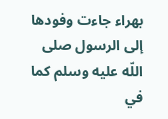بهراء جاءت وفودها إلى الرسول صلى اللّه عليه وسلم كما في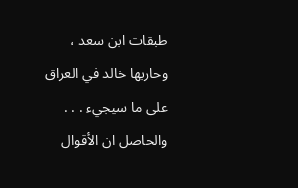طبقات ابن سعد ، وحاربها خالد في العراق على ما سيجيء . . . والحاصل ان الأقوال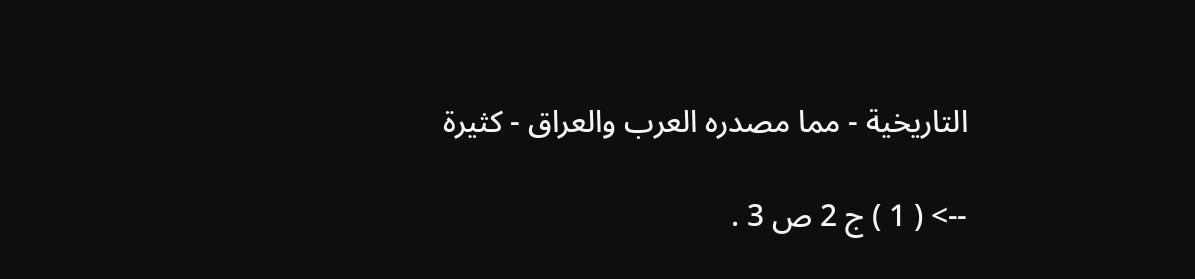التاريخية - مما مصدره العرب والعراق - كثيرة

--> ( 1 ) ج 2 ص 3 .